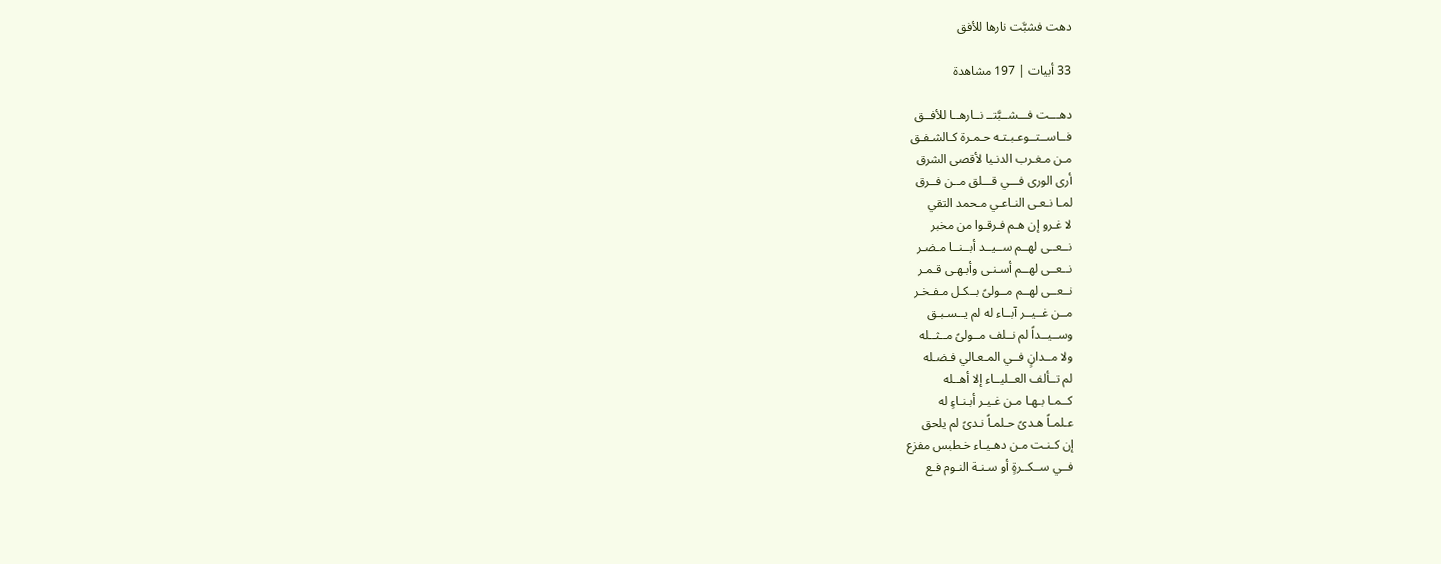دهت فشبَّت نارها للأفق

33 أبيات | 197 مشاهدة

دهـــت فـــشــبَّتــ نــارهــا للأفــق
فــاســتــوعـبـتـه حـمـرة كـالشـفـق
مـن مـغـرب الدنـيا لأقصى الشرق
أرى الورى فـــي قـــلق مــن فــرق
لمـا نـعـى النـاعـي مـحمد التقي
لا غـرو إن هـم فـرقـوا من مخبر
نــعــى لهــم ســيــد أبــنــا مـضـر
نــعــى لهــم أسـنـى وأبـهـى قـمـر
نــعــى لهــم مــولىً بــكـل مـفـخـر
مــن غــيــر آبــاء له لم يــسـبـق
وســيــداً لم نــلف مــولىً مــثــله
ولا مــدانٍ فــي المـعـالي فـضـله
لم تــألف العــليــاء إلا أهــله
كــمـا بـهـا مـن غـيـر أبـنـاءٍ له
عـلمـاً هـدىً حـلمـاً نـدىً لم يلحق
إن كـنـت مـن دهـيـاء خـطبس مفزع
فــي ســكــرةٍ أو سـنـة النـوم فـع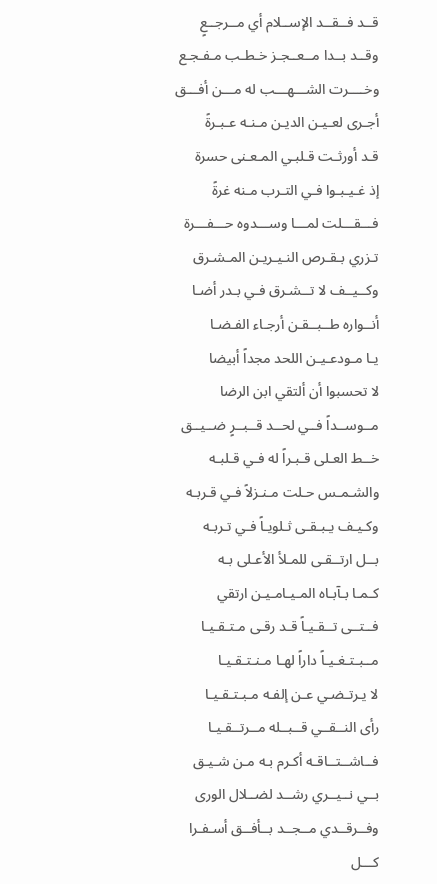قــد فــقــد الإســلام أي مــرجــعٍ
وقــد بــدا مــعــجـز خـطـب مـفـجـع
وخــــرت الشـــهـــب له مـــن أفـــق
أجـرى لعـيـن الديـن مـنـه عـبـرةً
قـد أورثـت قـلبـي المـعـنى حسرة
إذ غـيـبـوا فـي التـرب مـنه غرةً
فـــقـــلت لمـــا وســـدوه حـــفـــرة
تـزري بـقـرص النـيـريـن المـشـرق
وكــيــف لا تــشـرق فـي بـدر أضـا
أنــواره طــبــقـن أرجـاء الفـضـا
يـا مـودعـيـن اللحد مجداً أبيضا
لا تحسبوا أن ألتقي ابن الرضا
مــوســداً فــي لحــد قــبــرٍ ضــيــق
خــط العـلى قـبـراً له فـي قـلبـه
والشـمـس حـلت مـنـزلاً فـي قـربـه
وكـيـف يـبـقـى ثـلويـاً فـي تـربـه
بــل ارتــقـى للمـلأ الأعـلى بـه
كـمـا بـآبـاه المـيـامـيـن ارتقي
فــتــى تــقـيـاً قـد رقـى مـتـقـيـا
مــبـتـغـيـاً داراً لهـا مـنـتـقـيـا
لا يـرتـضـي عـن إلفـه مـبـتـقـيـا
رأى النــقــي قــبــله مــرتــقـيـا
فــاشــتــاقـه أكـرم بـه مـن شـيـق
بــي نــيــري رشــد لضــلال الورى
وفــرقــدي مــجــد بــأفــق أسـفـرا
كـــل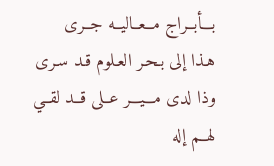بـــأبــراج مــعــاليــه جــرى
هـذا إلى بـحـر العـلوم قـد سـرى
وذا لدى مـــيـــر عــلى قــد لقــي
لهــم إله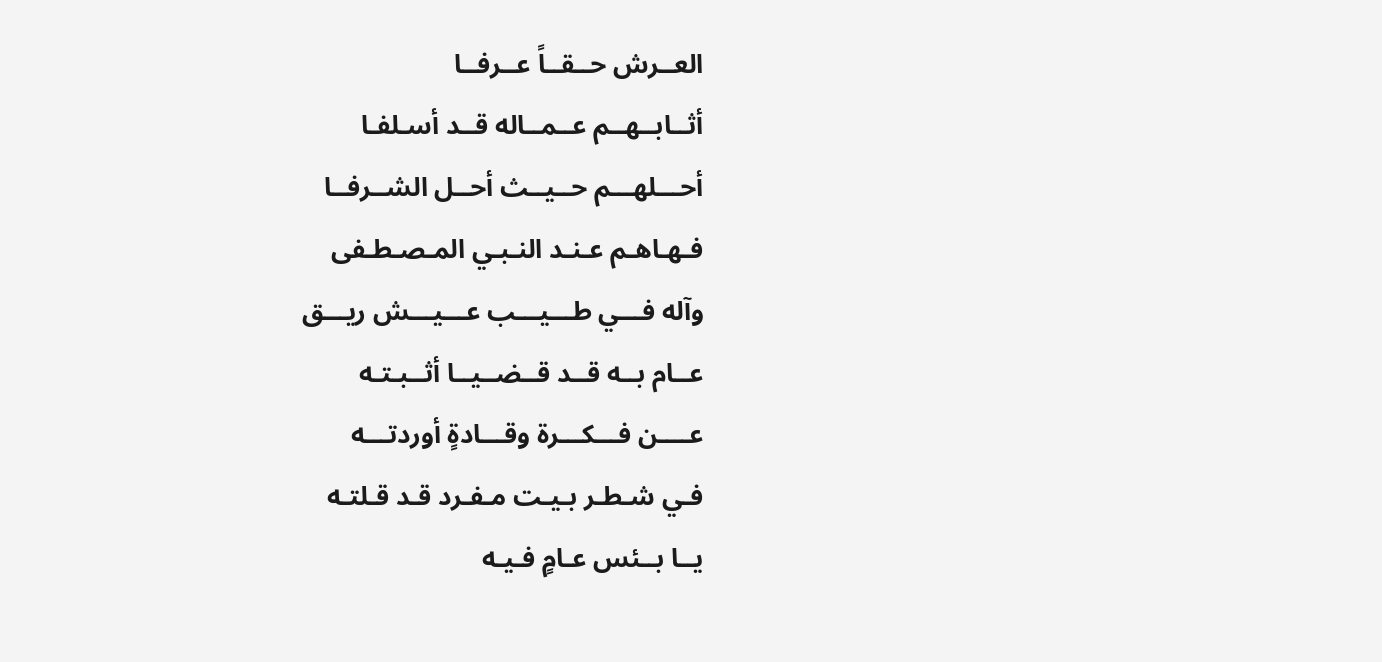العــرش حــقــاً عــرفــا
أثــابــهــم عــمــاله قــد أسـلفـا
أحـــلهـــم حــيــث أحــل الشــرفــا
فـهـاهـم عـنـد النـبـي المـصـطـفى
وآله فـــي طـــيـــب عـــيـــش ريـــق
عــام بــه قــد قــضــيــا أثــبـتـه
عــــن فـــكـــرة وقـــادةٍ أوردتـــه
فـي شـطـر بـيـت مـفـرد قـد قـلتـه
يــا بــئس عـامٍ فـيـه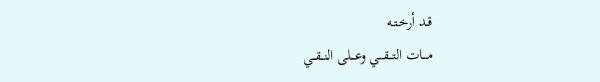قـد أرخـتـه
مـــات التـــقـــي وعـــلى النــقــي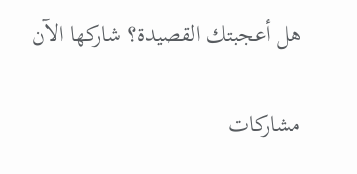هل أعجبتك القصيدة؟ شاركها الآن

مشاركات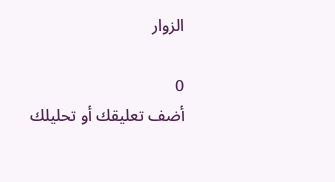الزوار

0
أضف تعليقك أو تحليلك